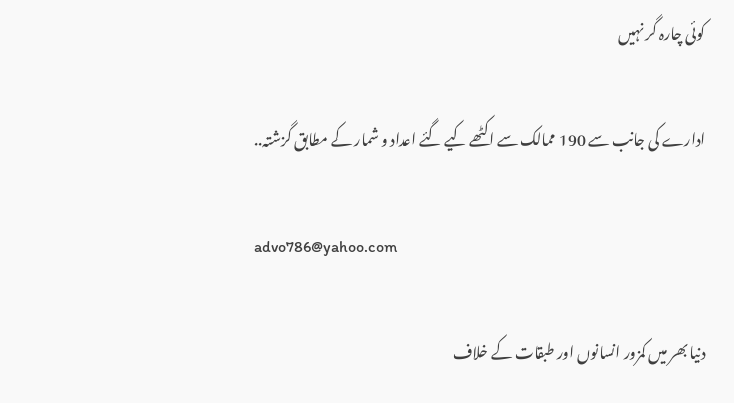کوئی چارہ گر نہیں

ادارے کی جانب سے 190 ممالک سے اکٹھے کیے گئے اعداد و شمار کے مطابق گزشتہ..

advo786@yahoo.com

دنیا بھر میں کمزور انسانوں اور طبقات کے خلاف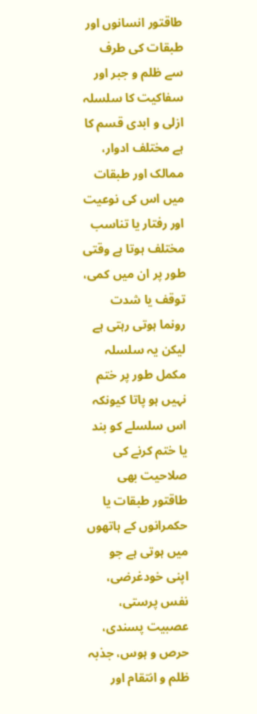طاقتور انسانوں اور طبقات کی طرف سے ظلم و جبر اور سفاکیت کا سلسلہ ازلی و ابدی قسم کا ہے مختلف ادوار، ممالک اور طبقات میں اس کی نوعیت اور رفتار یا تناسب مختلف ہوتا ہے وقتی طور پر ان میں کمی، توقف یا شدت رونما ہوتی رہتی ہے لیکن یہ سلسلہ مکمل طور پر ختم نہیں ہو پاتا کیونکہ اس سلسلے کو بند یا ختم کرنے کی صلاحیت بھی طاقتور طبقات یا حکمرانوں کے ہاتھوں میں ہوتی ہے جو اپنی خودغرضی، نفس پرستی، عصبیت پسندی، حرص و ہوس، جذبہ ظلم و انتقام اور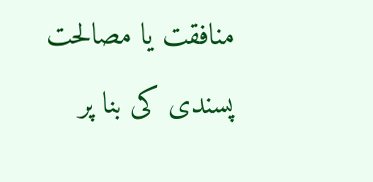منافقت یا مصالحت پسندی کی بنا پر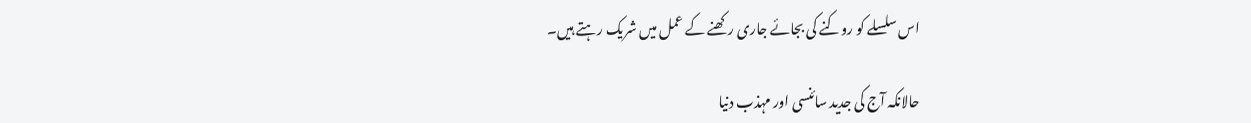اس سلسلے کو روکنے کی بجائے جاری رکھنے کے عمل میں شریک رہتے ہیں۔

حالانکہ آج کی جدید سائنسی اور مہذب دنیا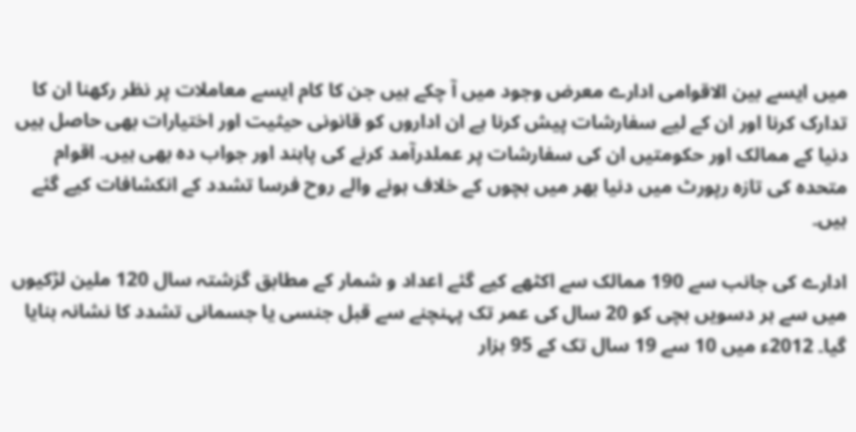میں ایسے بین الاقوامی ادارے معرض وجود میں آ چکے ہیں جن کا کام ایسے معاملات پر نظر رکھنا ان کا تدارک کرنا اور ان کے لیے سفارشات پیش کرنا ہے ان اداروں کو قانونی حیثیت اور اختیارات بھی حاصل ہیں دنیا کے ممالک اور حکومتیں ان کی سفارشات پر عملدرآمد کرنے کی پابند اور جواب دہ بھی ہیں۔ اقوام متحدہ کی تازہ رپورٹ میں دنیا بھر میں بچوں کے خلاف ہونے والے روح فرسا تشدد کے انکشافات کیے گئے ہیں۔

ادارے کی جانب سے 190 ممالک سے اکٹھے کیے گئے اعداد و شمار کے مطابق گزشتہ سال 120 ملین لڑکیوں میں سے ہر دسویں بچی کو 20 سال کی عمر تک پہنچنے سے قبل جنسی یا جسمانی تشدد کا نشانہ بنایا گیا۔ 2012ء میں 10 سے 19 سال تک کے 95 ہزار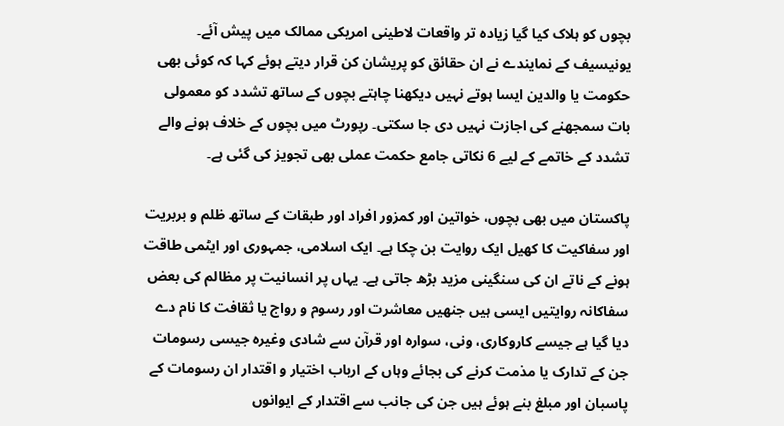بچوں کو ہلاک کیا گیا زیادہ تر واقعات لاطینی امریکی ممالک میں پیش آئے۔ یونیسیف کے نمایندے نے ان حقائق کو پریشان کن قرار دیتے ہوئے کہا کہ کوئی بھی حکومت یا والدین ایسا ہوتے نہیں دیکھنا چاہتے بچوں کے ساتھ تشدد کو معمولی بات سمجھنے کی اجازت نہیں دی جا سکتی۔ رپورٹ میں بچوں کے خلاف ہونے والے تشدد کے خاتمے کے لیے 6 نکاتی جامع حکمت عملی بھی تجویز کی گئی ہے۔

پاکستان میں بھی بچوں، خواتین اور کمزور افراد اور طبقات کے ساتھ ظلم و بربریت اور سفاکیت کا کھیل ایک روایت بن چکا ہے۔ ایک اسلامی، جمہوری اور ایٹمی طاقت ہونے کے ناتے ان کی سنگینی مزید بڑھ جاتی ہے۔ یہاں پر انسانیت پر مظالم کی بعض سفاکانہ روایتیں ایسی ہیں جنھیں معاشرت اور رسوم و رواج یا ثقافت کا نام دے دیا گیا ہے جیسے کاروکاری، ونی، سوارہ اور قرآن سے شادی وغیرہ جیسی رسومات جن کے تدارک یا مذمت کرنے کی بجائے وہاں کے ارباب اختیار و اقتدار ان رسومات کے پاسبان اور مبلغ بنے ہوئے ہیں جن کی جانب سے اقتدار کے ایوانوں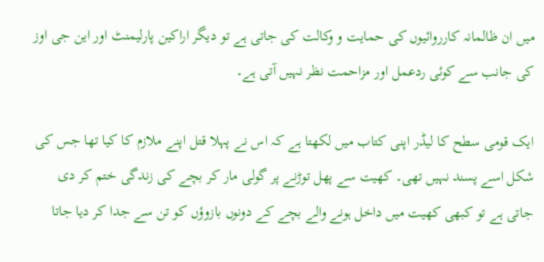میں ان ظالمانہ کارروائیوں کی حمایت و وکالت کی جاتی ہے تو دیگر اراکین پارلیمنٹ اور این جی اوز کی جانب سے کوئی ردعمل اور مزاحمت نظر نہیں آتی ہے۔

ایک قومی سطح کا لیڈر اپنی کتاب میں لکھتا ہے کہ اس نے پہلا قتل اپنے ملازم کا کیا تھا جس کی شکل اسے پسند نہیں تھی۔ کھیت سے پھل توڑنے پر گولی مار کر بچے کی زندگی ختم کر دی جاتی ہے تو کبھی کھیت میں داخل ہونے والے بچے کے دونوں بازوؤں کو تن سے جدا کر دیا جاتا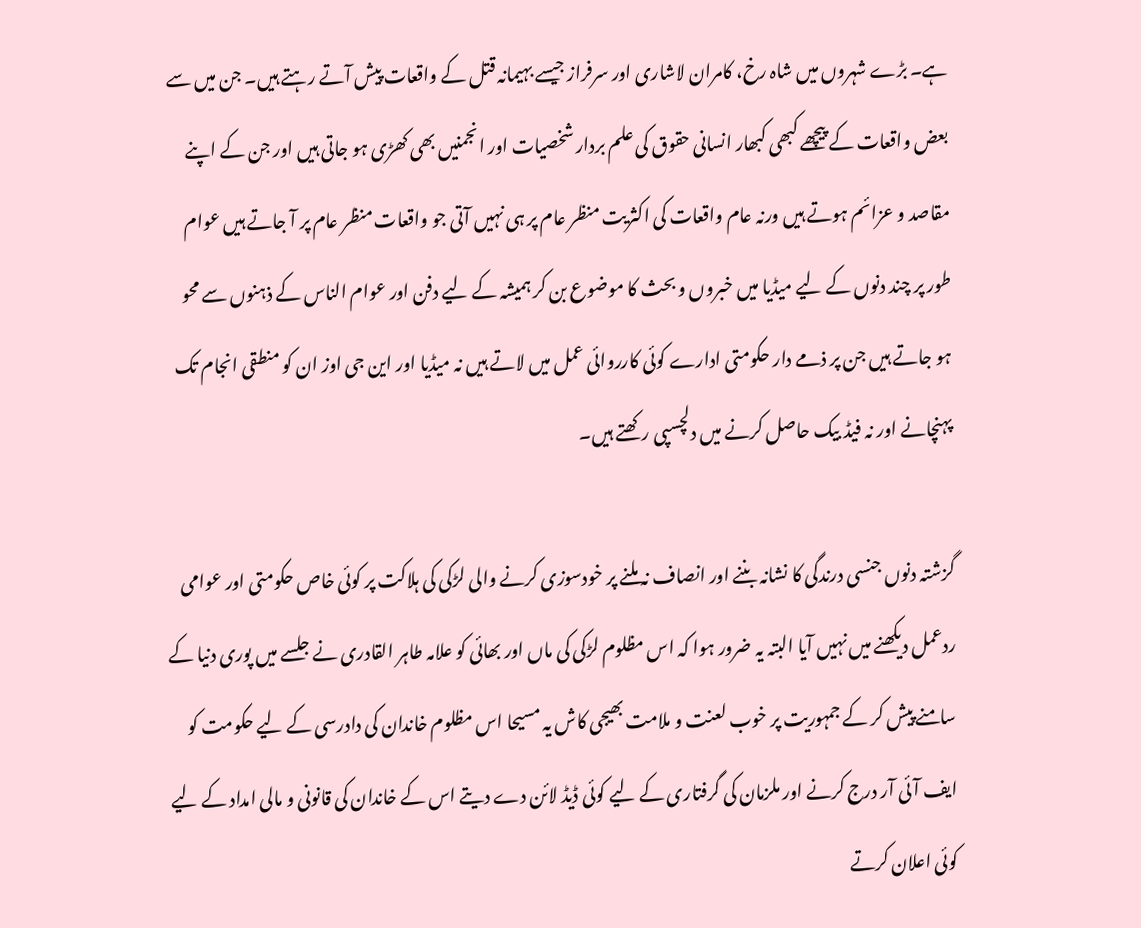ہے۔ بڑے شہروں میں شاہ رخ، کامران لاشاری اور سرفراز جیسے بہیمانہ قتل کے واقعات پیش آتے رہتے ہیں۔ جن میں سے بعض واقعات کے پیچھے کبھی کبھار انسانی حقوق کی علم بردار شخصیات اور انجمنیں بھی کھڑی ہو جاتی ہیں اور جن کے اپنے مقاصد و عزائم ہوتے ہیں ورنہ عام واقعات کی اکثریت منظر عام پر ہی نہیں آتی جو واقعات منظر عام پر آ جاتے ہیں عوام طور پر چند دنوں کے لیے میڈیا میں خبروں و بحث کا موضوع بن کر ہمیشہ کے لیے دفن اور عوام الناس کے ذہنوں سے محو ہو جاتے ہیں جن پر ذمے دار حکومتی ادارے کوئی کارروائی عمل میں لاتے ہیں نہ میڈیا اور این جی اوز ان کو منطقی انجام تک پہنچانے اور نہ فیڈ بیک حاصل کرنے میں دلچسپی رکھتے ہیں۔

گزشتہ دنوں جنسی درندگی کا نشانہ بننے اور انصاف نہ ملنے پر خودسوزی کرنے والی لڑکی کی ہلاکت پر کوئی خاص حکومتی اور عوامی ردعمل دیکھنے میں نہیں آیا البتہ یہ ضرور ہوا کہ اس مظلوم لڑکی کی ماں اور بھائی کو علامہ طاہر القادری نے جلسے میں پوری دنیا کے سامنے پیش کر کے جمہوریت پر خوب لعنت و ملامت بھیجی کاش یہ مسیحا اس مظلوم خاندان کی دادرسی کے لیے حکومت کو ایف آئی آر درج کرنے اور ملزمان کی گرفتاری کے لیے کوئی ڈیڈ لائن دے دیتے اس کے خاندان کی قانونی و مالی امداد کے لیے کوئی اعلان کرتے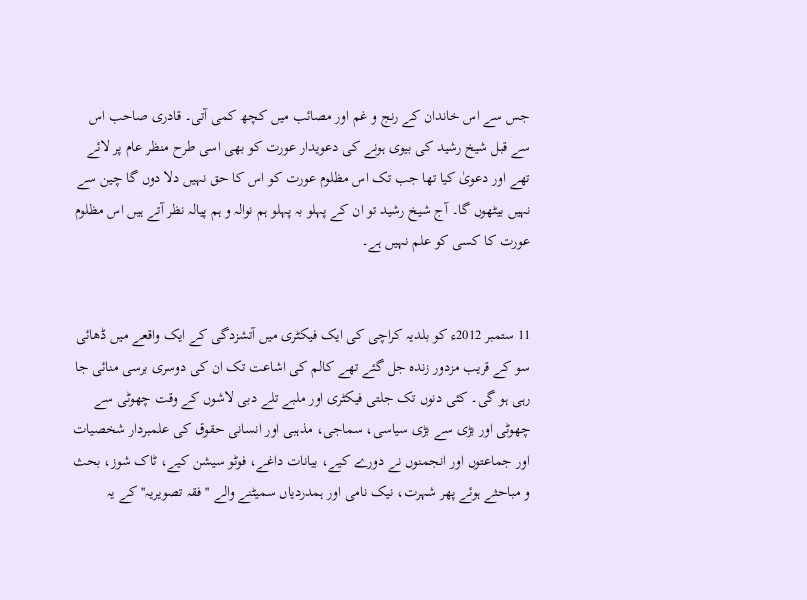جس سے اس خاندان کے رنج و غم اور مصائب میں کچھ کمی آتی۔ قادری صاحب اس سے قبل شیخ رشید کی بیوی ہونے کی دعویدار عورت کو بھی اسی طرح منظر عام پر لائے تھے اور دعویٰ کیا تھا جب تک اس مظلوم عورت کو اس کا حق نہیں دلا دوں گا چین سے نہیں بیٹھوں گا۔ آج شیخ رشید تو ان کے پہلو بہ پہلو ہم نوالہ و ہم پیالہ نظر آتے ہیں اس مظلوم عورت کا کسی کو علم نہیں ہے۔


11 ستمبر 2012ء کو بلدیہ کراچی کی ایک فیکٹری میں آتشزدگی کے ایک واقعے میں ڈھائی سو کے قریب مزدور زندہ جل گئے تھے کالم کی اشاعت تک ان کی دوسری برسی منائی جا رہی ہو گی۔ کئی دنوں تک جلتی فیکٹری اور ملبے تلے دبی لاشوں کے وقت چھوٹی سے چھوٹی اور بڑی سے بڑی سیاسی، سماجی، مذہبی اور انسانی حقوق کی علمبردار شخصیات اور جماعتوں اور انجمنوں نے دورے کیے، بیانات داغے، فوٹو سیشن کیے، ٹاک شوز، بحث و مباحثے ہوئے پھر شہرت، نیک نامی اور ہمدردیاں سمیٹنے والے ''فقہ تصویریہ'' کے یہ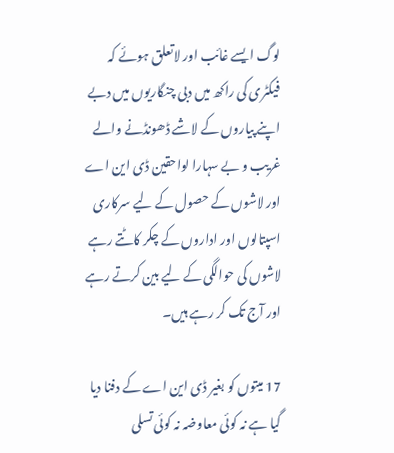لوگ ایسے غائب اور لاتعلق ہوئے کہ فیکٹری کی راکھ میں دبی چنگاریوں میں دبے اپنے پیاروں کے لاشے ڈھونڈنے والے غریب و بے سہارا لواحقین ڈی این اے اور لاشوں کے حصول کے لیے سرکاری اسپتالوں اور اداروں کے چکر کاٹتے رہے لاشوں کی حوالگی کے لیے بین کرتے رہے اور آج تک کر رہے ہیں۔

17 میتوں کو بغیر ڈی این اے کے دفنا دیا گیا ہے نہ کوئی معاوضہ نہ کوئی تسلی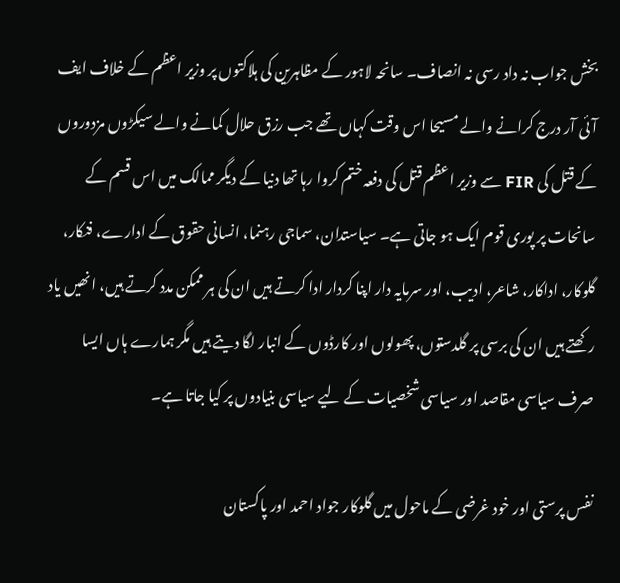بخش جواب نہ داد رسی نہ انصاف۔ سانحہ لاہور کے مظاہرین کی ہلاکتوں پر وزیر اعظم کے خلاف ایف آئی آر درج کرانے والے مسیحا اس وقت کہاں تھے جب رزق حلال کمانے والے سیکڑوں مزدوروں کے قتل کی FIR سے وزیر اعظم قتل کی دفعہ ختم کروا رہا تھا دنیا کے دیگر ممالک میں اس قسم کے سانحات پر پوری قوم ایک ہو جاتی ہے۔ سیاستدان، سماجی رہنما، انسانی حقوق کے ادارے، فنکار، گلوکار، اداکار، شاعر، ادیب، اور سرمایہ دار اپنا کردار ادا کرتے ہیں ان کی ہر ممکن مدد کرتے ہیں، انھیں یاد رکھتے ہیں ان کی برسی پر گلدستوں، پھولوں اور کارڈوں کے انبار لگا دیتے ہیں مگر ہمارے ہاں ایسا صرف سیاسی مقاصد اور سیاسی شخصیات کے لیے سیاسی بنیادوں پر کیا جاتا ہے۔

نفس پرستی اور خود غرضی کے ماحول میں گلوکار جواد احمد اور پاکستان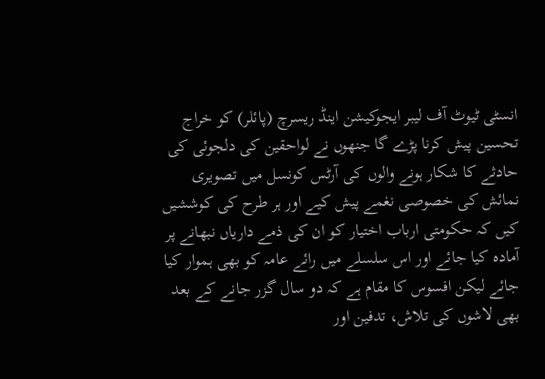انسٹی ٹیوٹ آف لیبر ایجوکیشن اینڈ ریسرچ (پائلر) کو خراج تحسین پیش کرنا پڑے گا جنھوں نے لواحقین کی دلجوئی کی حادثے کا شکار ہونے والوں کی آرٹس کونسل میں تصویری نمائش کی خصوصی نغمے پیش کیے اور ہر طرح کی کوششیں کیں کہ حکومتی ارباب اختیار کو ان کی ذمے داریاں نبھانے پر آمادہ کیا جائے اور اس سلسلے میں رائے عامہ کو بھی ہموار کیا جائے لیکن افسوس کا مقام ہے کہ دو سال گزر جانے کے بعد بھی لاشوں کی تلاش، تدفین اور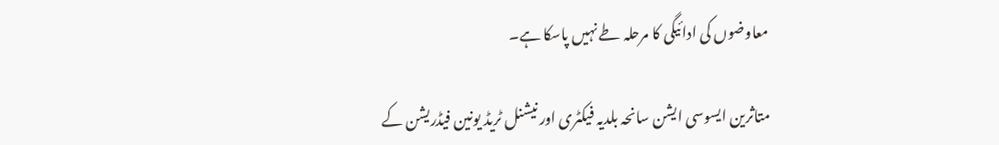معاوضوں کی ادائیگی کا مرحلہ طے نہیں پاسکا ہے۔

متاثرین ایسوسی ایشن سانحہ بلدیہ فیکٹری اور نیشنل ٹریڈ یونین فیڈریشن کے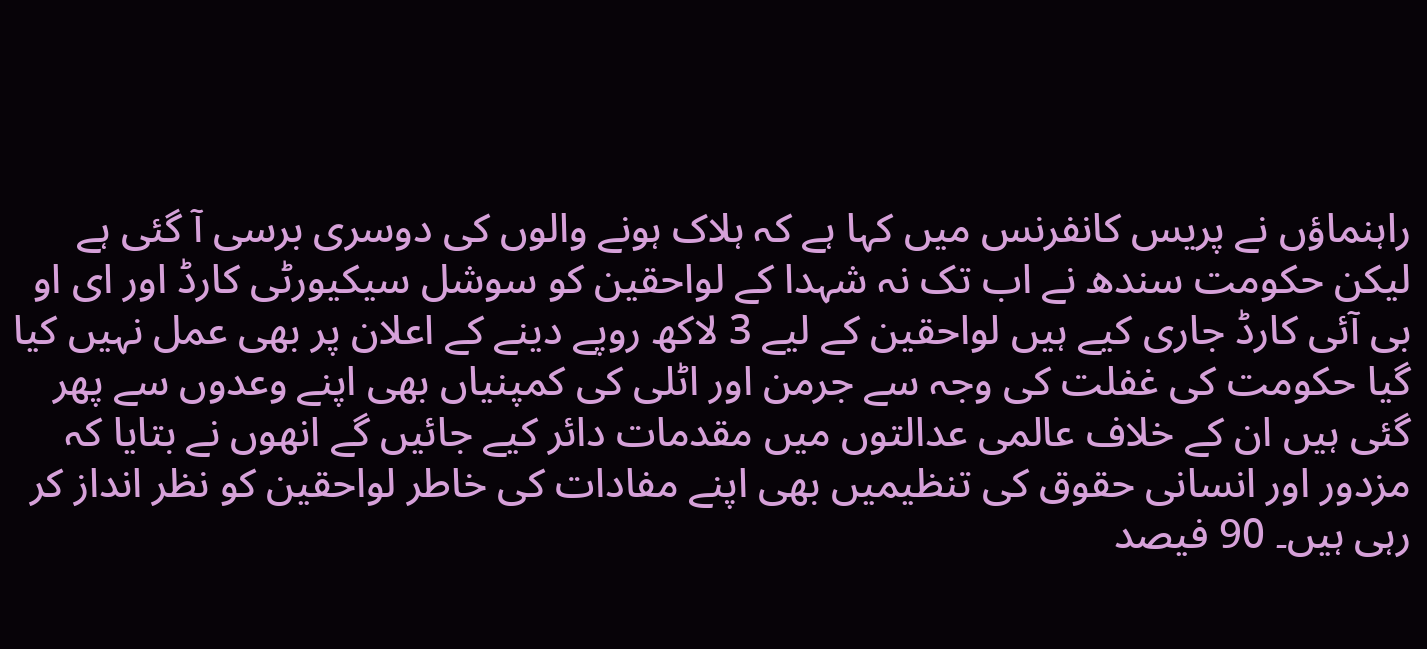راہنماؤں نے پریس کانفرنس میں کہا ہے کہ ہلاک ہونے والوں کی دوسری برسی آ گئی ہے لیکن حکومت سندھ نے اب تک نہ شہدا کے لواحقین کو سوشل سیکیورٹی کارڈ اور ای او بی آئی کارڈ جاری کیے ہیں لواحقین کے لیے 3 لاکھ روپے دینے کے اعلان پر بھی عمل نہیں کیا گیا حکومت کی غفلت کی وجہ سے جرمن اور اٹلی کی کمپنیاں بھی اپنے وعدوں سے پھر گئی ہیں ان کے خلاف عالمی عدالتوں میں مقدمات دائر کیے جائیں گے انھوں نے بتایا کہ مزدور اور انسانی حقوق کی تنظیمیں بھی اپنے مفادات کی خاطر لواحقین کو نظر انداز کر رہی ہیں۔ 90 فیصد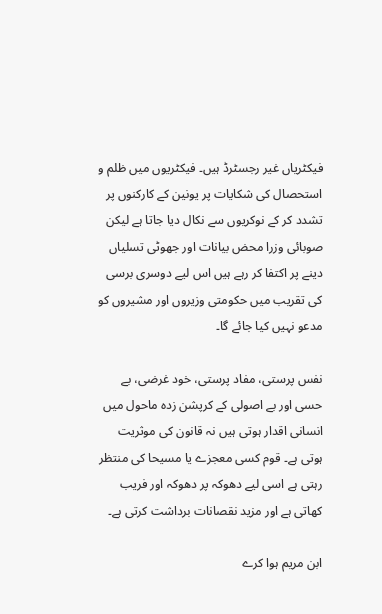فیکٹریاں غیر رجسٹرڈ ہیں۔ فیکٹریوں میں ظلم و استحصال کی شکایات پر یونین کے کارکنوں پر تشدد کر کے نوکریوں سے نکال دیا جاتا ہے لیکن صوبائی وزرا محض بیانات اور جھوٹی تسلیاں دینے پر اکتفا کر رہے ہیں اس لیے دوسری برسی کی تقریب میں حکومتی وزیروں اور مشیروں کو مدعو نہیں کیا جائے گا۔

نفس پرستی، مفاد پرستی، خود غرضی، بے حسی اور بے اصولی کے کرپشن زدہ ماحول میں انسانی اقدار ہوتی ہیں نہ قانون کی موثریت ہوتی ہے۔ قوم کسی معجزے یا مسیحا کی منتظر رہتی ہے اسی لیے دھوکہ پر دھوکہ اور فریب کھاتی ہے اور مزید نقصانات برداشت کرتی ہے۔

ابن مریم ہوا کرے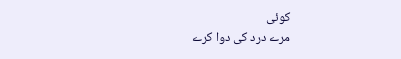کوئی
مرے درد کی دوا کرے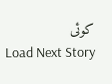کوئی
Load Next Story